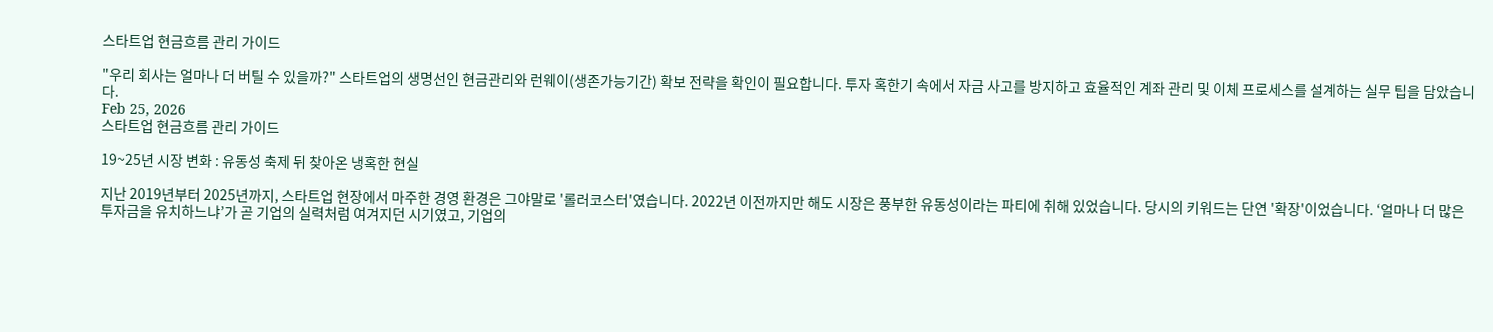스타트업 현금흐름 관리 가이드

"우리 회사는 얼마나 더 버틸 수 있을까?" 스타트업의 생명선인 현금관리와 런웨이(생존가능기간) 확보 전략을 확인이 필요합니다. 투자 혹한기 속에서 자금 사고를 방지하고 효율적인 계좌 관리 및 이체 프로세스를 설계하는 실무 팁을 담았습니다.
Feb 25, 2026
스타트업 현금흐름 관리 가이드

19~25년 시장 변화 : 유동성 축제 뒤 찾아온 냉혹한 현실

지난 2019년부터 2025년까지, 스타트업 현장에서 마주한 경영 환경은 그야말로 '롤러코스터'였습니다. 2022년 이전까지만 해도 시장은 풍부한 유동성이라는 파티에 취해 있었습니다. 당시의 키워드는 단연 '확장'이었습니다. ‘얼마나 더 많은 투자금을 유치하느냐’가 곧 기업의 실력처럼 여겨지던 시기였고, 기업의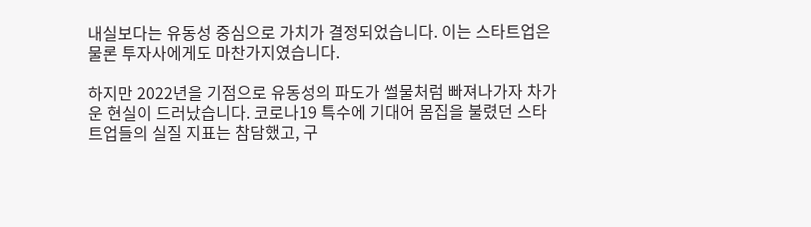내실보다는 유동성 중심으로 가치가 결정되었습니다. 이는 스타트업은 물론 투자사에게도 마찬가지였습니다.

하지만 2022년을 기점으로 유동성의 파도가 썰물처럼 빠져나가자 차가운 현실이 드러났습니다. 코로나19 특수에 기대어 몸집을 불렸던 스타트업들의 실질 지표는 참담했고, 구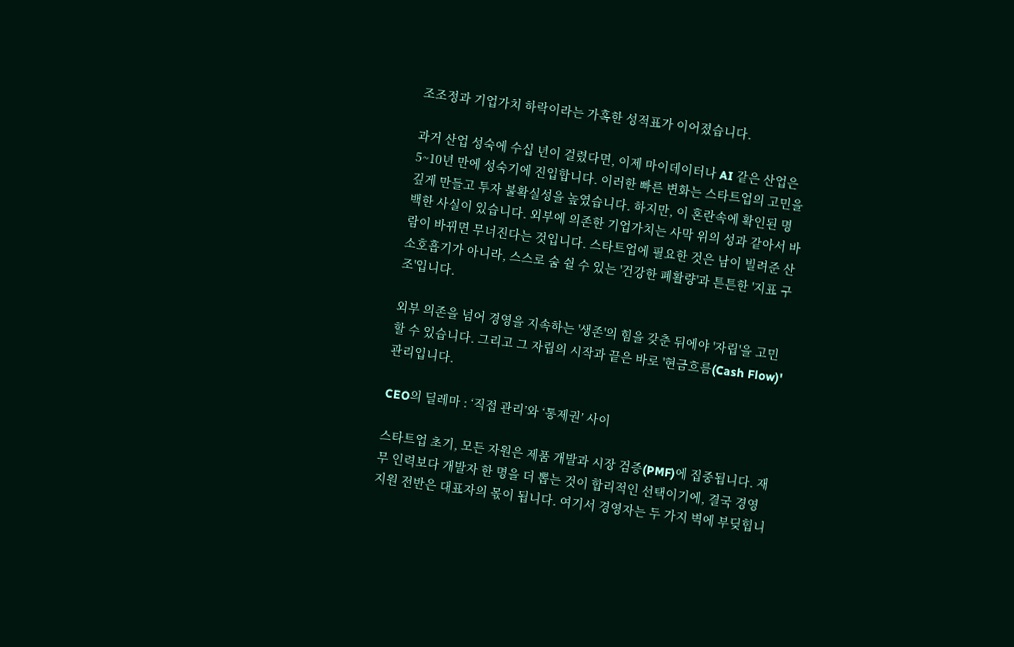조조정과 기업가치 하락이라는 가혹한 성적표가 이어졌습니다.

과거 산업 성숙에 수십 년이 걸렸다면, 이제 마이데이터나 AI 같은 산업은 5~10년 만에 성숙기에 진입합니다. 이러한 빠른 변화는 스타트업의 고민을 깊게 만들고 투자 불확실성을 높였습니다. 하지만, 이 혼란속에 확인된 명백한 사실이 있습니다. 외부에 의존한 기업가치는 사막 위의 성과 같아서 바람이 바뀌면 무너진다는 것입니다. 스타트업에 필요한 것은 남이 빌려준 산소호흡기가 아니라, 스스로 숨 쉴 수 있는 '건강한 폐활량'과 튼튼한 '지표 구조'입니다.

외부 의존을 넘어 경영을 지속하는 '생존'의 힘을 갖춘 뒤에야 '자립'을 고민할 수 있습니다. 그리고 그 자립의 시작과 끝은 바로 '현금흐름(Cash Flow)' 관리입니다.

CEO의 딜레마 : ‘직접 관리’와 ‘통제권’ 사이

스타트업 초기, 모든 자원은 제품 개발과 시장 검증(PMF)에 집중됩니다. 재무 인력보다 개발자 한 명을 더 뽑는 것이 합리적인 선택이기에, 결국 경영지원 전반은 대표자의 몫이 됩니다. 여기서 경영자는 두 가지 벽에 부딪힙니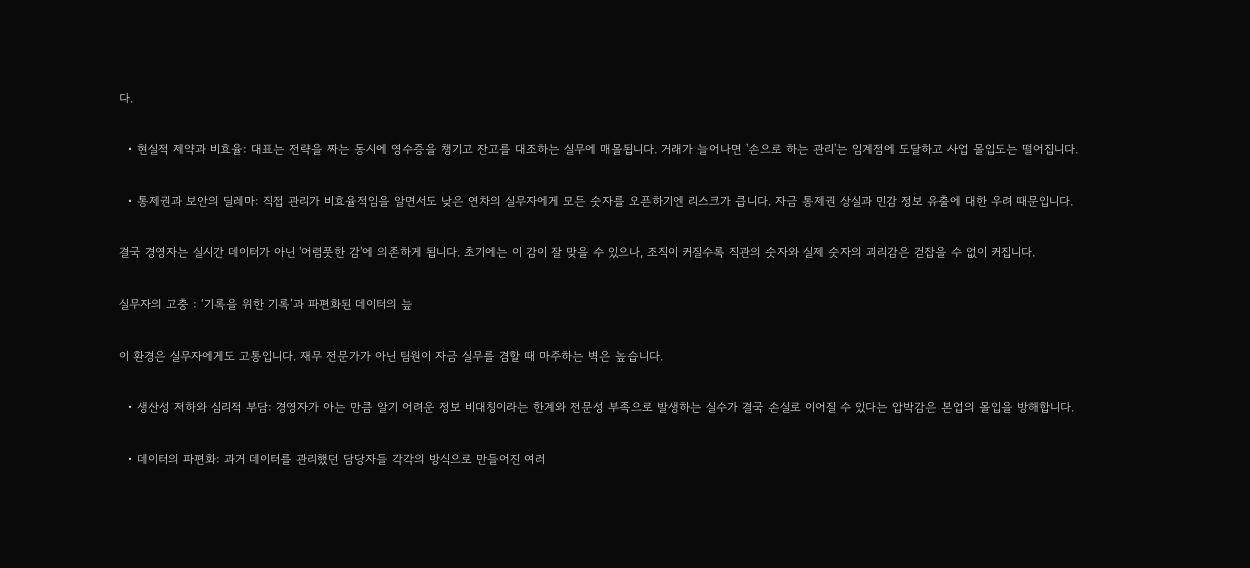다.

  • 현실적 제약과 비효율: 대표는 전략을 짜는 동시에 영수증을 챙기고 잔고를 대조하는 실무에 매몰됩니다. 거래가 늘어나면 '손으로 하는 관리'는 임계점에 도달하고 사업 몰입도는 떨어집니다.

  • 통제권과 보안의 딜레마: 직접 관리가 비효율적임을 알면서도 낮은 연차의 실무자에게 모든 숫자를 오픈하기엔 리스크가 큽니다. 자금 통제권 상실과 민감 정보 유출에 대한 우려 때문입니다.

결국 경영자는 실시간 데이터가 아닌 '어렴풋한 감'에 의존하게 됩니다. 초기에는 이 감이 잘 맞을 수 있으나, 조직이 커질수록 직관의 숫자와 실제 숫자의 괴리감은 걷잡을 수 없이 커집니다.

실무자의 고충 : ‘기록을 위한 기록’과 파편화된 데이터의 늪

이 환경은 실무자에게도 고통입니다. 재무 전문가가 아닌 팀원이 자금 실무를 겸할 때 마주하는 벽은 높습니다.

  • 생산성 저하와 심리적 부담: 경영자가 아는 만큼 알기 어려운 정보 비대칭이라는 한계와 전문성 부족으로 발생하는 실수가 결국 손실로 이어질 수 있다는 압박감은 본업의 몰입을 방해합니다.

  • 데이터의 파편화: 과거 데이터를 관리했던 담당자들 각각의 방식으로 만들어진 여러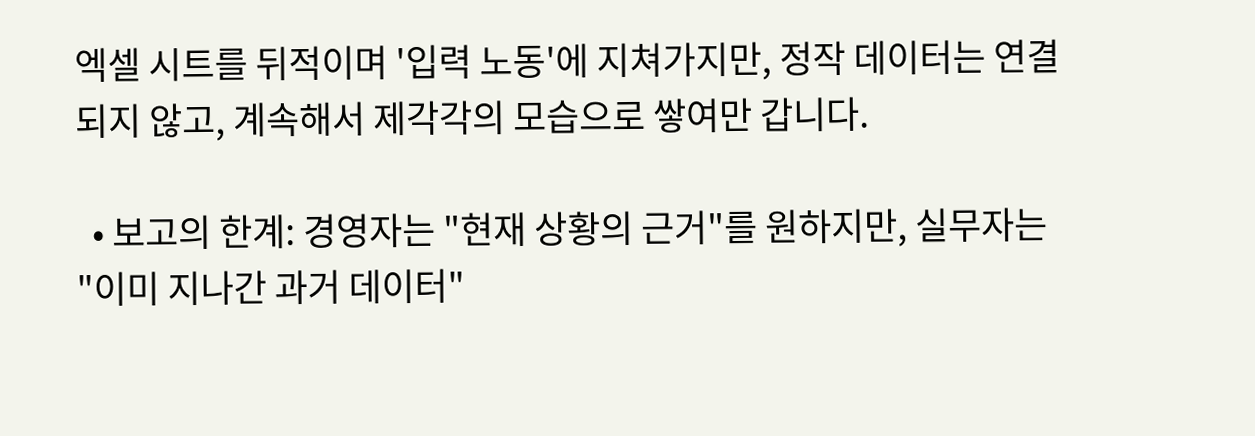엑셀 시트를 뒤적이며 '입력 노동'에 지쳐가지만, 정작 데이터는 연결되지 않고, 계속해서 제각각의 모습으로 쌓여만 갑니다.

  • 보고의 한계: 경영자는 "현재 상황의 근거"를 원하지만, 실무자는 "이미 지나간 과거 데이터"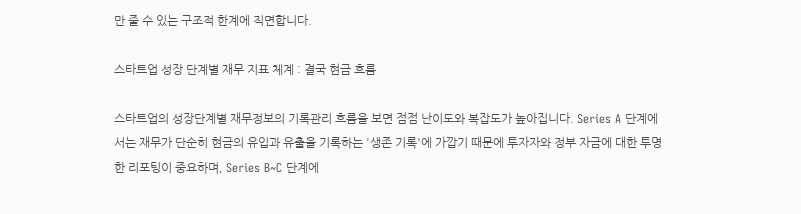만 줄 수 있는 구조적 한계에 직면합니다.

스타트업 성장 단계별 재무 지표 체계 : 결국 현금 흐름

스타트업의 성장단계별 재무정보의 기록관리 흐름을 보면 점점 난이도와 복잡도가 높아집니다. Series A 단계에서는 재무가 단순히 현금의 유입과 유출을 기록하는 '생존 기록'에 가깝기 때문에 투자자와 정부 자금에 대한 투명한 리포팅이 중요하며, Series B~C 단계에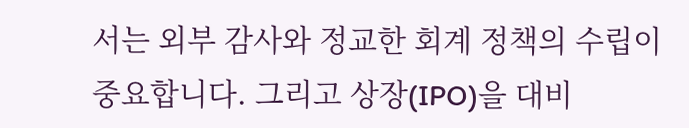서는 외부 감사와 정교한 회계 정책의 수립이 중요합니다. 그리고 상장(IPO)을 대비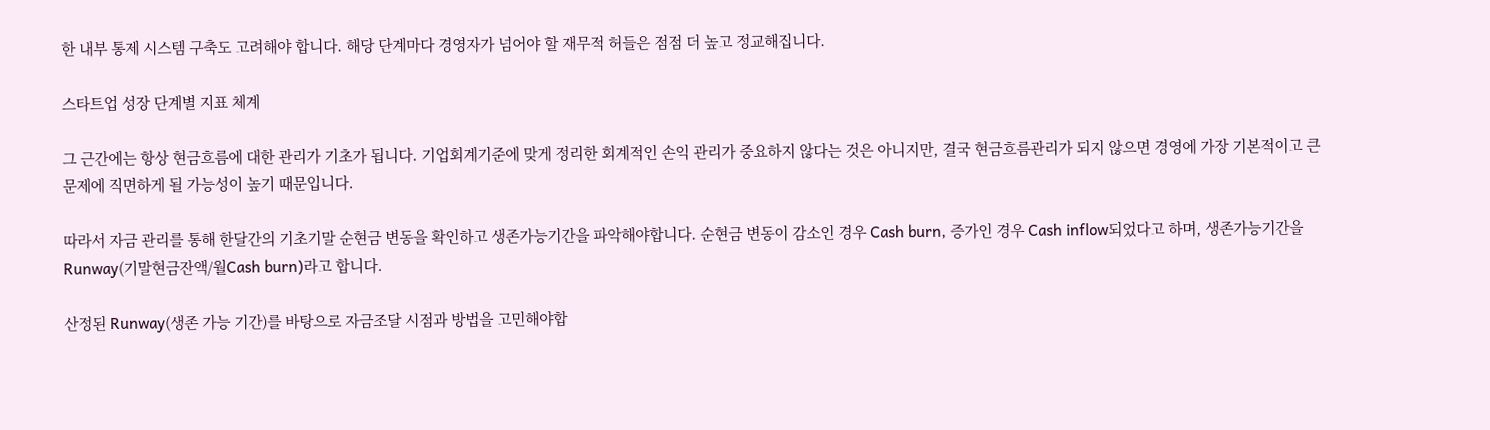한 내부 통제 시스템 구축도 고려해야 합니다. 해당 단계마다 경영자가 넘어야 할 재무적 허들은 점점 더 높고 정교해집니다.

스타트업 성장 단계별 지표 체계

그 근간에는 항상 현금흐름에 대한 관리가 기초가 됩니다. 기업회계기준에 맞게 정리한 회계적인 손익 관리가 중요하지 않다는 것은 아니지만, 결국 현금흐름관리가 되지 않으면 경영에 가장 기본적이고 큰 문제에 직면하게 될 가능성이 높기 때문입니다.

따라서 자금 관리를 통해 한달간의 기초기말 순현금 변동을 확인하고 생존가능기간을 파악해야합니다. 순현금 변동이 감소인 경우 Cash burn, 증가인 경우 Cash inflow되었다고 하며, 생존가능기간을 Runway(기말현금잔액/월Cash burn)라고 합니다.

산정된 Runway(생존 가능 기간)를 바탕으로 자금조달 시점과 방법을 고민해야합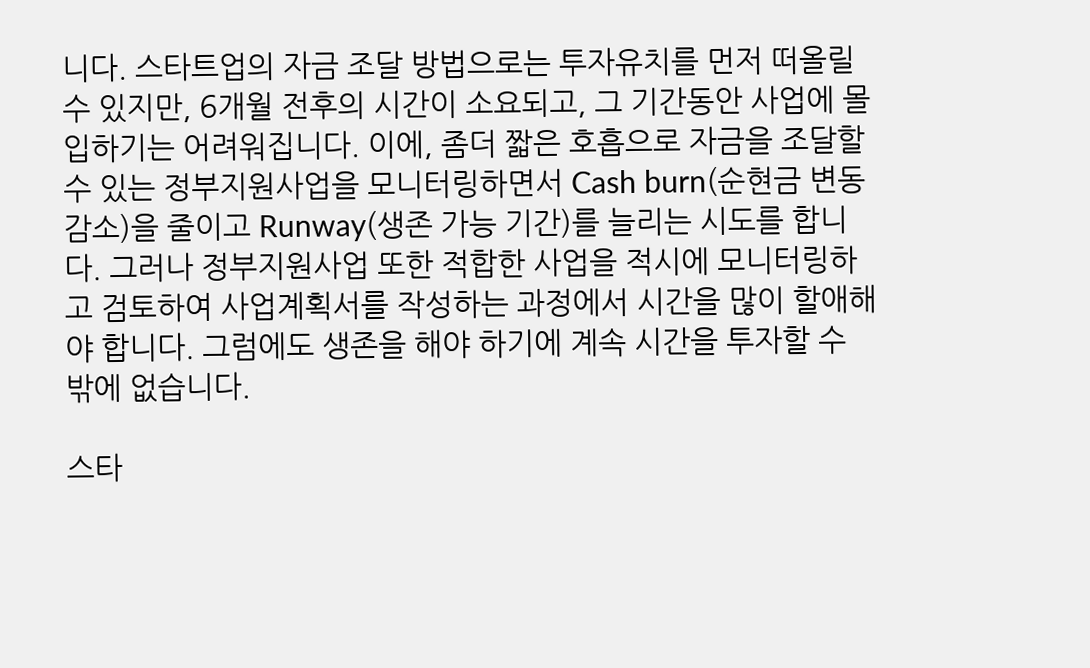니다. 스타트업의 자금 조달 방법으로는 투자유치를 먼저 떠올릴 수 있지만, 6개월 전후의 시간이 소요되고, 그 기간동안 사업에 몰입하기는 어려워집니다. 이에, 좀더 짧은 호흡으로 자금을 조달할 수 있는 정부지원사업을 모니터링하면서 Cash burn(순현금 변동 감소)을 줄이고 Runway(생존 가능 기간)를 늘리는 시도를 합니다. 그러나 정부지원사업 또한 적합한 사업을 적시에 모니터링하고 검토하여 사업계획서를 작성하는 과정에서 시간을 많이 할애해야 합니다. 그럼에도 생존을 해야 하기에 계속 시간을 투자할 수 밖에 없습니다.

스타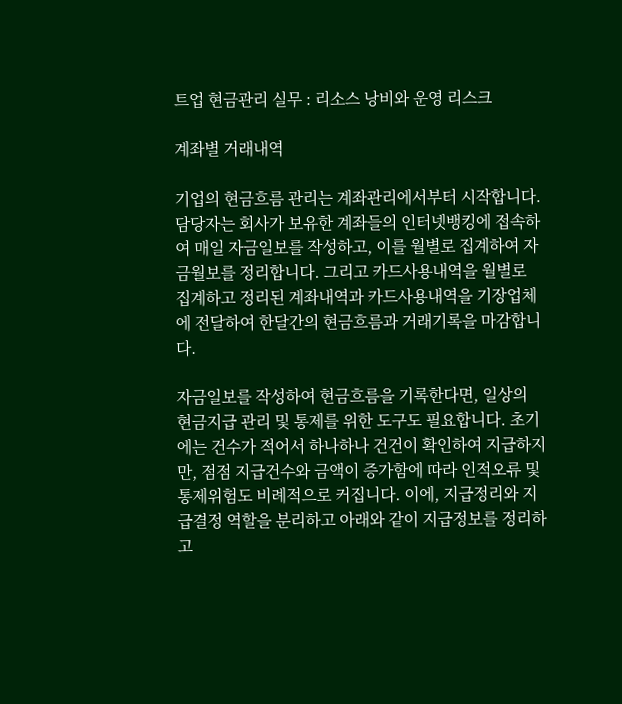트업 현금관리 실무 : 리소스 낭비와 운영 리스크

계좌별 거래내역

기업의 현금흐름 관리는 계좌관리에서부터 시작합니다. 담당자는 회사가 보유한 계좌들의 인터넷뱅킹에 접속하여 매일 자금일보를 작성하고, 이를 월별로 집계하여 자금월보를 정리합니다. 그리고 카드사용내역을 월별로 집계하고 정리된 계좌내역과 카드사용내역을 기장업체에 전달하여 한달간의 현금흐름과 거래기록을 마감합니다.

자금일보를 작성하여 현금흐름을 기록한다면, 일상의 현금지급 관리 및 통제를 위한 도구도 필요합니다. 초기에는 건수가 적어서 하나하나 건건이 확인하여 지급하지만, 점점 지급건수와 금액이 증가함에 따라 인적오류 및 통제위험도 비례적으로 커집니다. 이에, 지급정리와 지급결정 역할을 분리하고 아래와 같이 지급정보를 정리하고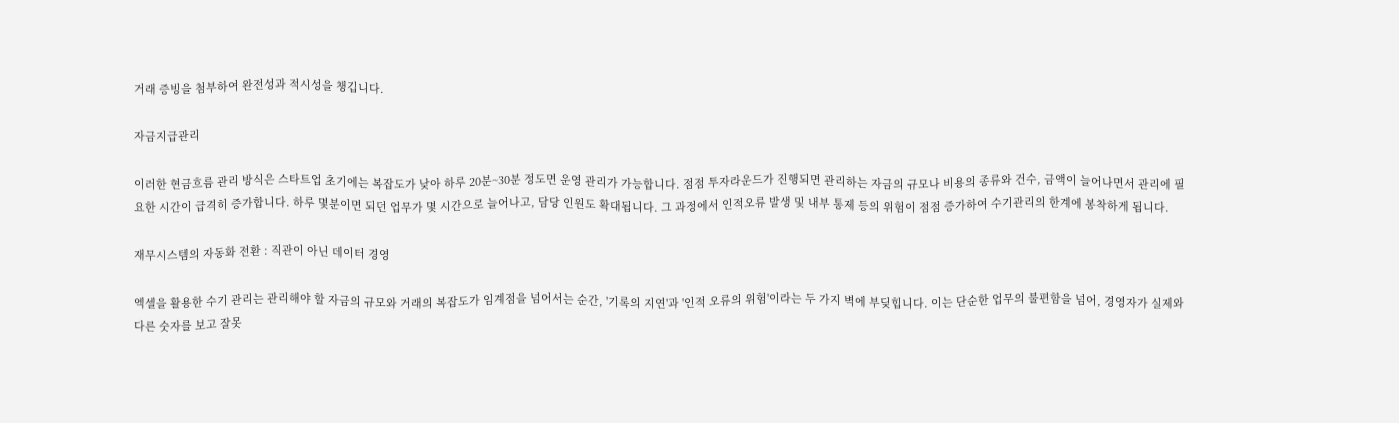거래 증빙을 첨부하여 완전성과 적시성을 챙깁니다.

자금지급관리

이러한 현금흐름 관리 방식은 스타트업 초기에는 복잡도가 낮아 하루 20분~30분 정도면 운영 관리가 가능합니다. 점점 투자라운드가 진행되면 관리하는 자금의 규모나 비용의 종류와 건수, 금액이 늘어나면서 관리에 필요한 시간이 급격히 증가합니다. 하루 몇분이면 되던 업무가 몇 시간으로 늘어나고, 담당 인원도 확대됩니다. 그 과정에서 인적오류 발생 및 내부 통제 등의 위험이 점점 증가하여 수기관리의 한계에 봉착하게 됩니다.

재무시스템의 자동화 전환 : 직관이 아닌 데이터 경영

엑셀을 활용한 수기 관리는 관리해야 할 자금의 규모와 거래의 복잡도가 임계점을 넘어서는 순간, '기록의 지연'과 '인적 오류의 위험'이라는 두 가지 벽에 부딪힙니다. 이는 단순한 업무의 불편함을 넘어, 경영자가 실제와 다른 숫자를 보고 잘못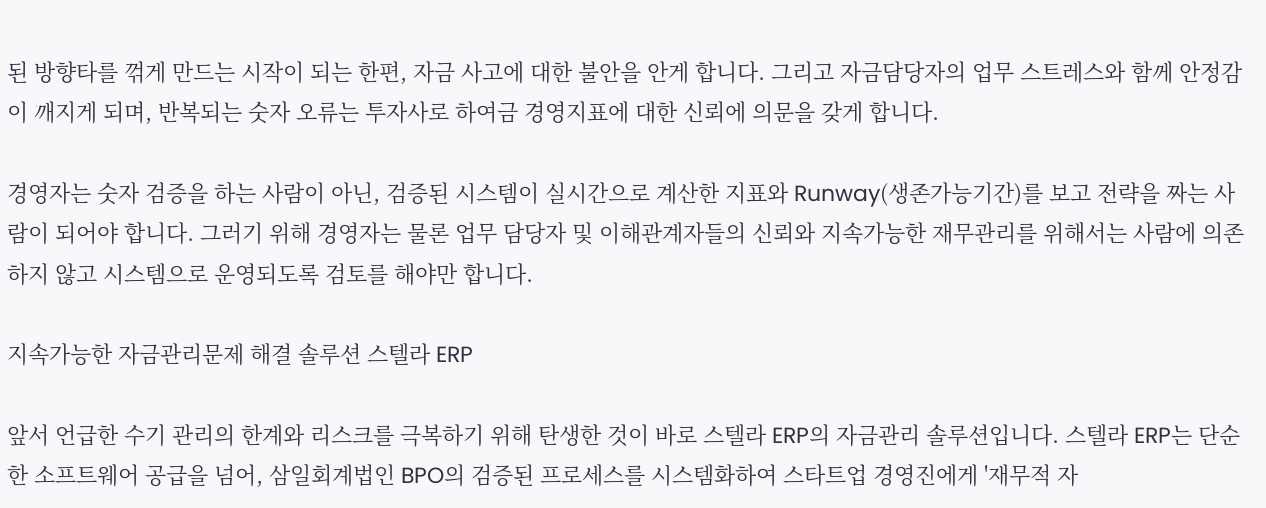된 방향타를 꺾게 만드는 시작이 되는 한편, 자금 사고에 대한 불안을 안게 합니다. 그리고 자금담당자의 업무 스트레스와 함께 안정감이 깨지게 되며, 반복되는 숫자 오류는 투자사로 하여금 경영지표에 대한 신뢰에 의문을 갖게 합니다.

경영자는 숫자 검증을 하는 사람이 아닌, 검증된 시스템이 실시간으로 계산한 지표와 Runway(생존가능기간)를 보고 전략을 짜는 사람이 되어야 합니다. 그러기 위해 경영자는 물론 업무 담당자 및 이해관계자들의 신뢰와 지속가능한 재무관리를 위해서는 사람에 의존하지 않고 시스템으로 운영되도록 검토를 해야만 합니다.

지속가능한 자금관리문제 해결 솔루션 스텔라 ERP

앞서 언급한 수기 관리의 한계와 리스크를 극복하기 위해 탄생한 것이 바로 스텔라 ERP의 자금관리 솔루션입니다. 스텔라 ERP는 단순한 소프트웨어 공급을 넘어, 삼일회계법인 BPO의 검증된 프로세스를 시스템화하여 스타트업 경영진에게 '재무적 자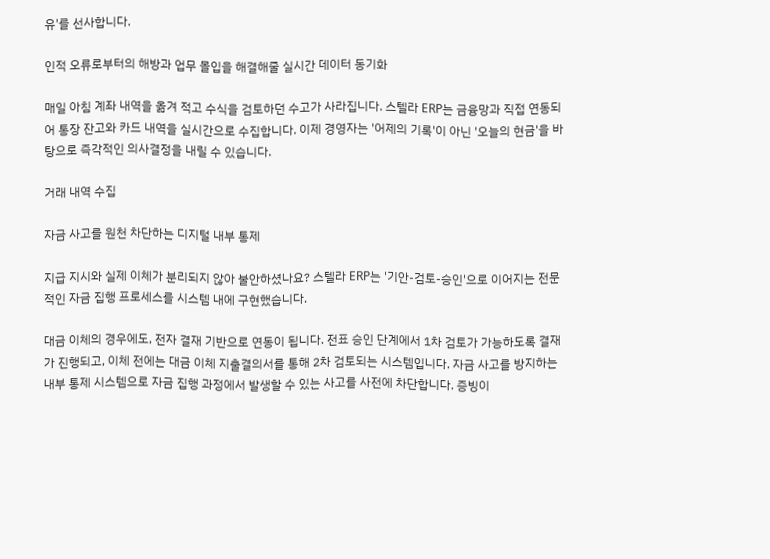유'를 선사합니다.

인적 오류로부터의 해방과 업무 몰입을 해결해줄 실시간 데이터 동기화

매일 아침 계좌 내역을 옮겨 적고 수식을 검토하던 수고가 사라집니다. 스텔라 ERP는 금융망과 직접 연동되어 통장 잔고와 카드 내역을 실시간으로 수집합니다. 이제 경영자는 '어제의 기록'이 아닌 '오늘의 현금'을 바탕으로 즉각적인 의사결정을 내릴 수 있습니다.

거래 내역 수집

자금 사고를 원천 차단하는 디지털 내부 통제

지급 지시와 실제 이체가 분리되지 않아 불안하셨나요? 스텔라 ERP는 '기안-검토-승인'으로 이어지는 전문적인 자금 집행 프로세스를 시스템 내에 구현했습니다.

대금 이체의 경우에도, 전자 결재 기반으로 연동이 됩니다. 전표 승인 단계에서 1차 검토가 가능하도록 결재가 진행되고, 이체 전에는 대금 이체 지출결의서를 통해 2차 검토되는 시스템입니다. 자금 사고를 방지하는 내부 통제 시스템으로 자금 집행 과정에서 발생할 수 있는 사고를 사전에 차단합니다. 증빙이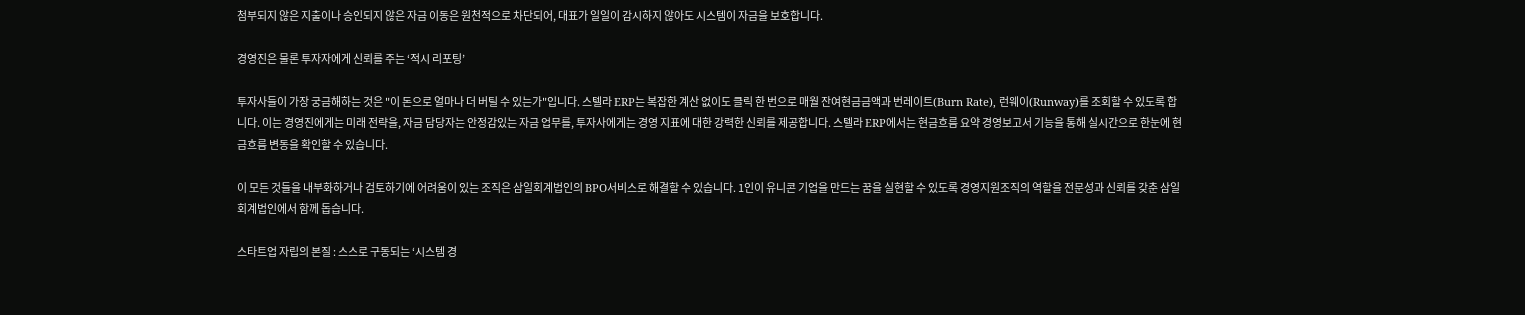첨부되지 않은 지출이나 승인되지 않은 자금 이동은 원천적으로 차단되어, 대표가 일일이 감시하지 않아도 시스템이 자금을 보호합니다.

경영진은 물론 투자자에게 신뢰를 주는 ‘적시 리포팅’

투자사들이 가장 궁금해하는 것은 "이 돈으로 얼마나 더 버틸 수 있는가"입니다. 스텔라 ERP는 복잡한 계산 없이도 클릭 한 번으로 매월 잔여현금금액과 번레이트(Burn Rate), 런웨이(Runway)를 조회할 수 있도록 합니다. 이는 경영진에게는 미래 전략을, 자금 담당자는 안정감있는 자금 업무를, 투자사에게는 경영 지표에 대한 강력한 신뢰를 제공합니다. 스텔라 ERP에서는 현금흐름 요약 경영보고서 기능을 통해 실시간으로 한눈에 현금흐름 변동을 확인할 수 있습니다.

이 모든 것들을 내부화하거나 검토하기에 어려움이 있는 조직은 삼일회계법인의 BPO서비스로 해결할 수 있습니다. 1인이 유니콘 기업을 만드는 꿈을 실현할 수 있도록 경영지원조직의 역할을 전문성과 신뢰를 갖춘 삼일회계법인에서 함께 돕습니다.

스타트업 자립의 본질 : 스스로 구동되는 ‘시스템 경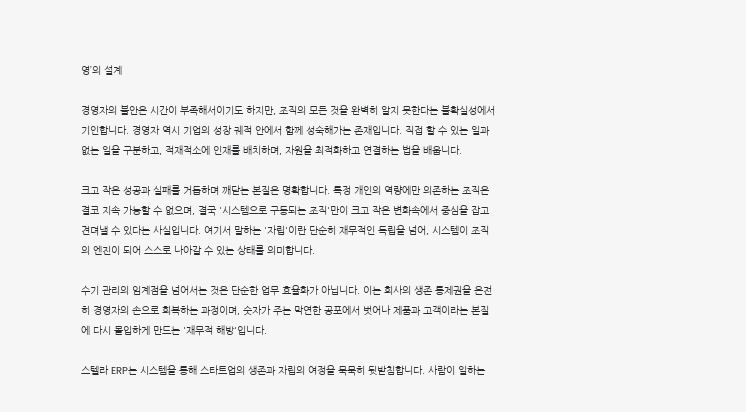영’의 설계

경영자의 불안은 시간이 부족해서이기도 하지만, 조직의 모든 것을 완벽히 알지 못한다는 불확실성에서 기인합니다. 경영자 역시 기업의 성장 궤적 안에서 함께 성숙해가는 존재입니다. 직접 할 수 있는 일과 없는 일을 구분하고, 적재적소에 인재를 배치하며, 자원을 최적화하고 연결하는 법을 배웁니다.

크고 작은 성공과 실패를 거듭하며 깨닫는 본질은 명확합니다. 특정 개인의 역량에만 의존하는 조직은 결코 지속 가능할 수 없으며, 결국 '시스템으로 구동되는 조직'만이 크고 작은 변화속에서 중심을 잡고 견뎌낼 수 있다는 사실입니다. 여기서 말하는 '자립'이란 단순히 재무적인 독립을 넘어, 시스템이 조직의 엔진이 되어 스스로 나아갈 수 있는 상태를 의미합니다.

수기 관리의 임계점을 넘어서는 것은 단순한 업무 효율화가 아닙니다. 이는 회사의 생존 통제권을 온전히 경영자의 손으로 회복하는 과정이며, 숫자가 주는 막연한 공포에서 벗어나 제품과 고객이라는 본질에 다시 몰입하게 만드는 '재무적 해방'입니다.

스텔라 ERP는 시스템을 통해 스타트업의 생존과 자립의 여정을 묵묵히 뒷받침합니다. 사람이 일하는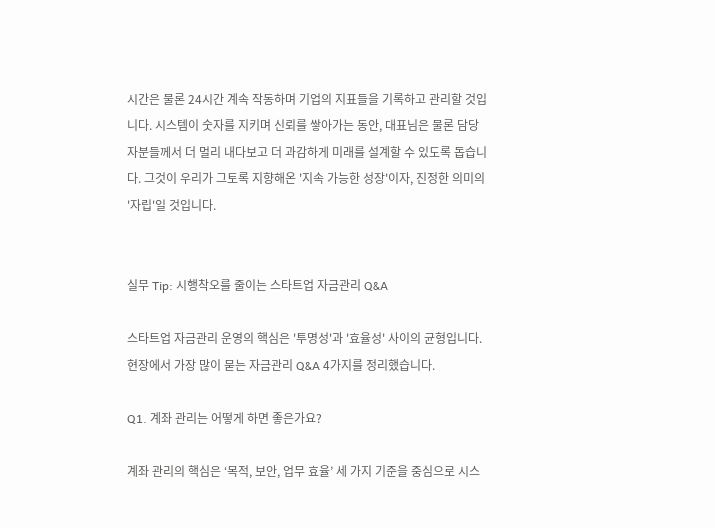시간은 물론 24시간 계속 작동하며 기업의 지표들을 기록하고 관리할 것입니다. 시스템이 숫자를 지키며 신뢰를 쌓아가는 동안, 대표님은 물론 담당자분들께서 더 멀리 내다보고 더 과감하게 미래를 설계할 수 있도록 돕습니다. 그것이 우리가 그토록 지향해온 '지속 가능한 성장'이자, 진정한 의미의 '자립'일 것입니다.


실무 Tip: 시행착오를 줄이는 스타트업 자금관리 Q&A

스타트업 자금관리 운영의 핵심은 '투명성'과 '효율성' 사이의 균형입니다. 현장에서 가장 많이 묻는 자금관리 Q&A 4가지를 정리했습니다.

Q1. 계좌 관리는 어떻게 하면 좋은가요?

계좌 관리의 핵심은 ‘목적, 보안, 업무 효율’ 세 가지 기준을 중심으로 시스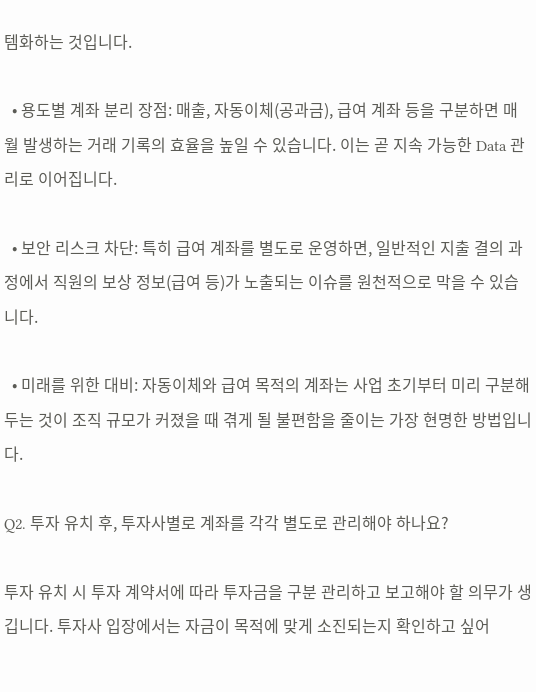템화하는 것입니다.

  • 용도별 계좌 분리 장점: 매출, 자동이체(공과금), 급여 계좌 등을 구분하면 매월 발생하는 거래 기록의 효율을 높일 수 있습니다. 이는 곧 지속 가능한 Data 관리로 이어집니다.

  • 보안 리스크 차단: 특히 급여 계좌를 별도로 운영하면, 일반적인 지출 결의 과정에서 직원의 보상 정보(급여 등)가 노출되는 이슈를 원천적으로 막을 수 있습니다.

  • 미래를 위한 대비: 자동이체와 급여 목적의 계좌는 사업 초기부터 미리 구분해두는 것이 조직 규모가 커졌을 때 겪게 될 불편함을 줄이는 가장 현명한 방법입니다.

Q2. 투자 유치 후, 투자사별로 계좌를 각각 별도로 관리해야 하나요?

투자 유치 시 투자 계약서에 따라 투자금을 구분 관리하고 보고해야 할 의무가 생깁니다. 투자사 입장에서는 자금이 목적에 맞게 소진되는지 확인하고 싶어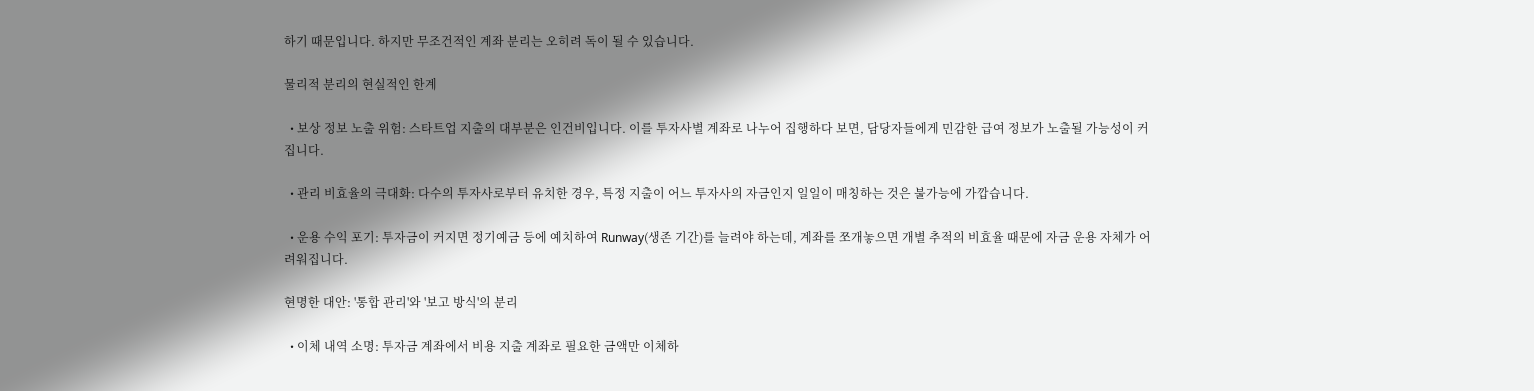하기 때문입니다. 하지만 무조건적인 계좌 분리는 오히려 독이 될 수 있습니다.

물리적 분리의 현실적인 한계

  • 보상 정보 노출 위험: 스타트업 지출의 대부분은 인건비입니다. 이를 투자사별 계좌로 나누어 집행하다 보면, 담당자들에게 민감한 급여 정보가 노출될 가능성이 커집니다.

  • 관리 비효율의 극대화: 다수의 투자사로부터 유치한 경우, 특정 지출이 어느 투자사의 자금인지 일일이 매칭하는 것은 불가능에 가깝습니다.

  • 운용 수익 포기: 투자금이 커지면 정기예금 등에 예치하여 Runway(생존 기간)를 늘려야 하는데, 계좌를 쪼개놓으면 개별 추적의 비효율 때문에 자금 운용 자체가 어려워집니다.

현명한 대안: '통합 관리'와 '보고 방식'의 분리

  • 이체 내역 소명: 투자금 계좌에서 비용 지출 계좌로 필요한 금액만 이체하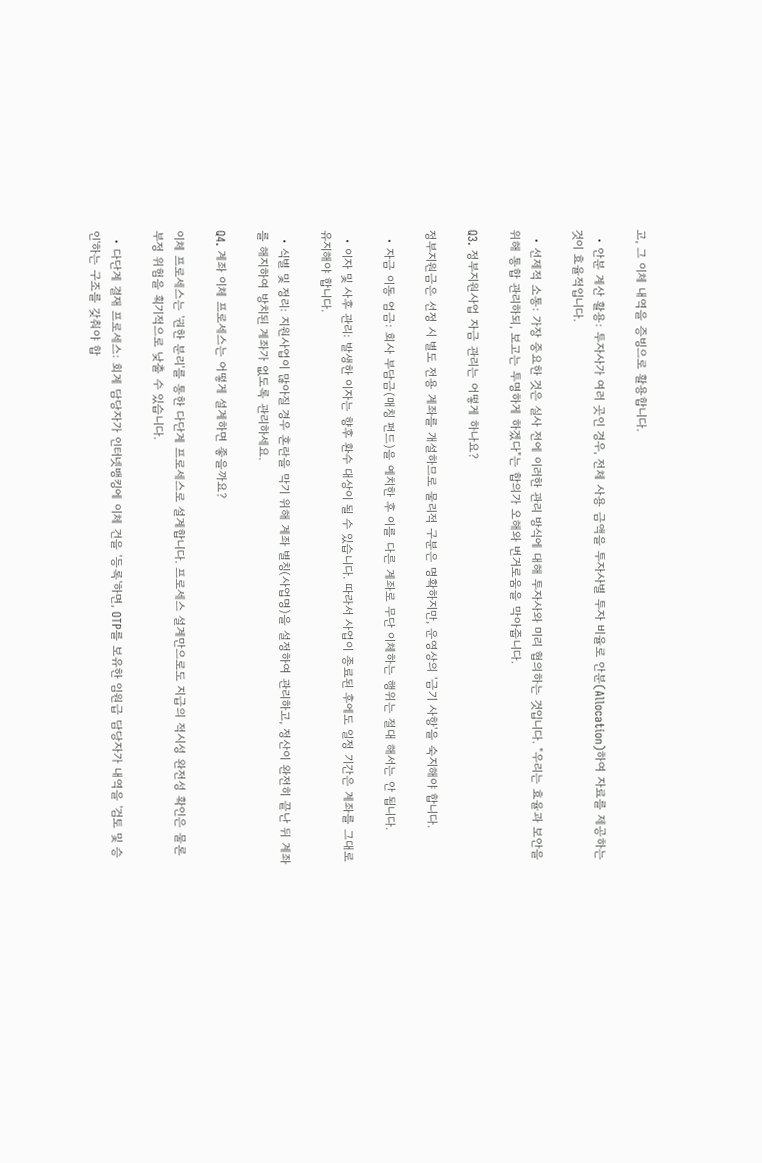고, 그 이체 내역을 증빙으로 활용합니다.

  • 안분 계산 활용: 투자사가 여러 곳인 경우, 전체 사용 금액을 투자사별 투자 비율로 안분(Allocation)하여 자료를 제공하는 것이 효율적입니다.

  • 선제적 소통: 가장 중요한 것은 실사 전에 이러한 관리 방식에 대해 투자사와 미리 협의하는 것입니다. "우리는 효율과 보안을 위해 통합 관리하되, 보고는 투명하게 하겠다"는 합의가 오해와 번거로움을 막아줍니다.

Q3. 정부지원사업 자금 관리는 어떻게 하나요?

정부지원금은 선정 시 별도 전용 계좌를 개설하므로 물리적 구분은 명확하지만, 운영상의 '금기 사항'을 숙지해야 합니다.

  • 자금 이동 엄금: 회사 부담금(매칭 펀드)을 예치한 후 이를 다른 계좌로 무단 이체하는 행위는 절대 해서는 안 됩니다.

  • 이자 및 사후 관리: 발생한 이자는 향후 환수 대상이 될 수 있습니다. 따라서 사업이 종료된 후에도 일정 기간은 계좌를 그대로 유지해야 합니다.

  • 식별 및 정리: 지원사업이 많아질 경우 혼란을 막기 위해 계좌 별칭(사업명)을 설정하여 관리하고, 정산이 완전히 끝난 뒤 계좌를 해지하여 방치된 계좌가 없도록 관리하세요.

Q4. 계좌 이체 프로세스는 어떻게 설계하면 좋을까요?

이체 프로세스는 '권한 분리'를 통한 다단계 프로세스로 설계합니다. 프로세스 설계만으로도 지급의 적시성 완전성 확인은 물론 부정 위험을 획기적으로 낮출 수 있습니다.

  • 다단계 결재 프로세스: 회계 담당자가 인터넷뱅킹에 이체 건을 '등록'하면, OTP를 보유한 임원급 담당자가 내역을 '검토 및 승인'하는 구조를 갖춰야 합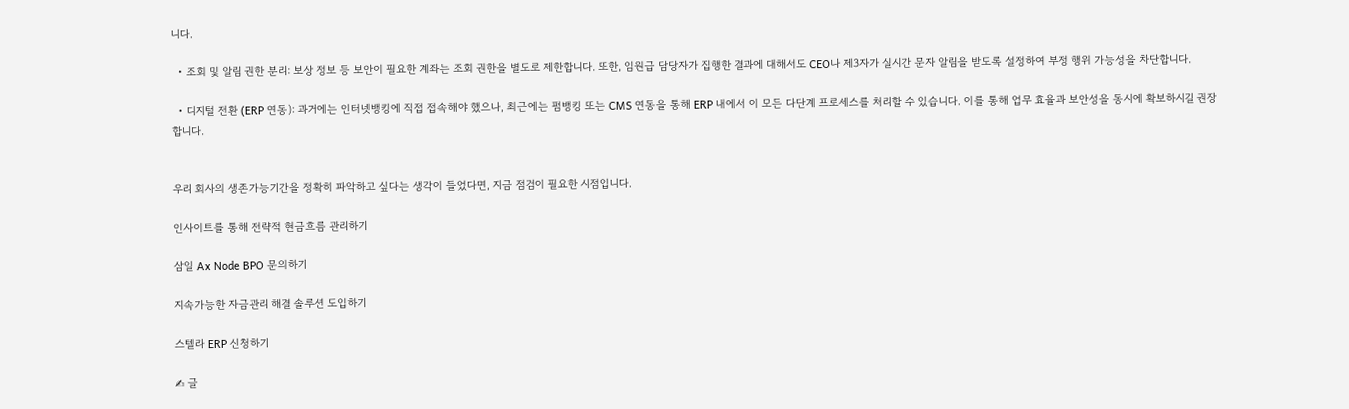니다.

  • 조회 및 알림 권한 분리: 보상 정보 등 보안이 필요한 계좌는 조회 권한을 별도로 제한합니다. 또한, 임원급 담당자가 집행한 결과에 대해서도 CEO나 제3자가 실시간 문자 알림을 받도록 설정하여 부정 행위 가능성을 차단합니다.

  • 디지털 전환 (ERP 연동): 과거에는 인터넷뱅킹에 직접 접속해야 했으나, 최근에는 펌뱅킹 또는 CMS 연동을 통해 ERP 내에서 이 모든 다단계 프로세스를 처리할 수 있습니다. 이를 통해 업무 효율과 보안성을 동시에 확보하시길 권장합니다.


우리 회사의 생존가능기간을 정확히 파악하고 싶다는 생각이 들었다면, 지금 점검이 필요한 시점입니다.

인사이트를 통해 전략적 현금흐름 관리하기

삼일 Ax Node BPO 문의하기

지속가능한 자금관리 해결 솔루션 도입하기

스텔라 ERP 신청하기

✍ 글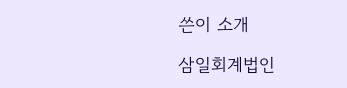쓴이 소개

삼일회계법인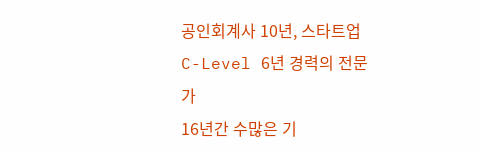공인회계사 10년, 스타트업 C-Level 6년 경력의 전문가
16년간 수많은 기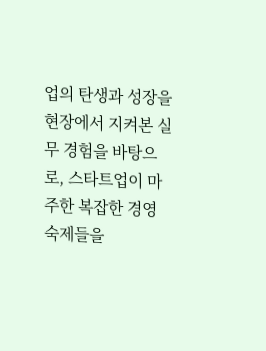업의 탄생과 성장을 현장에서 지켜본 실무 경험을 바탕으로, 스타트업이 마주한 복잡한 경영 숙제들을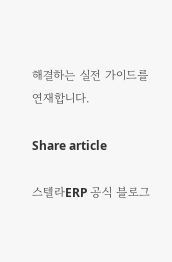해결하는 실전 가이드를 연재합니다.

Share article

스텔라ERP 공식 블로그